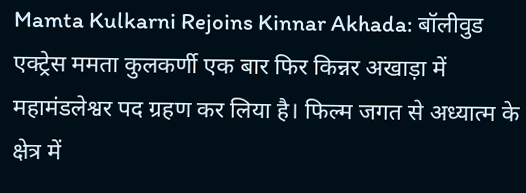Mamta Kulkarni Rejoins Kinnar Akhada: बॉलीवुड एक्ट्रेस ममता कुलकर्णी एक बार फिर किन्नर अखाड़ा में महामंडलेश्वर पद ग्रहण कर लिया है। फिल्म जगत से अध्यात्म के क्षेत्र में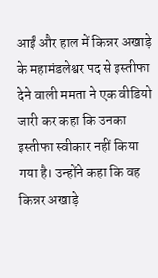आईं और हाल में किन्नर अखाड़े के महामंडलेश्वर पद से इस्तीफा देने वाली ममता ने एक वीडियो जारी कर कहा कि उनका इस्तीफा स्वीकार नहीं किया गया है। उन्होंने कहा कि वह किन्नर अखाड़े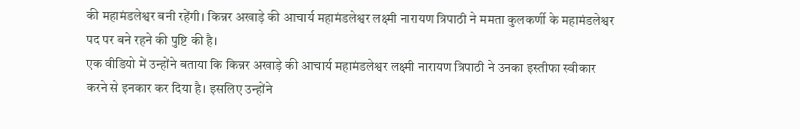की महामंडलेश्वर बनी रहेंगी। किन्नर अखाड़े की आचार्य महामंडलेश्वर लक्ष्मी नारायण त्रिपाठी ने ममता कुलकर्णी के महामंडलेश्वर पद पर बने रहने की पुष्टि की है।
एक वीडियो में उन्होंने बताया कि किन्नर अखाड़े की आचार्य महामंडलेश्वर लक्ष्मी नारायण त्रिपाठी ने उनका इस्तीफा स्वीकार करने से इनकार कर दिया है। इसलिए उन्होंने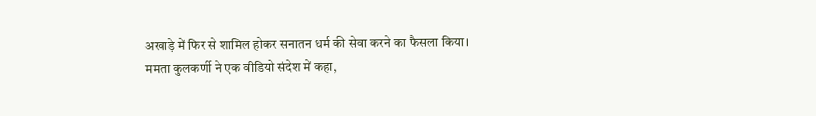अखाड़े में फिर से शामिल होकर सनातन धर्म की सेवा करने का फैसला किया।
ममता कुलकर्णी ने एक वीडियो संदेश में कहा,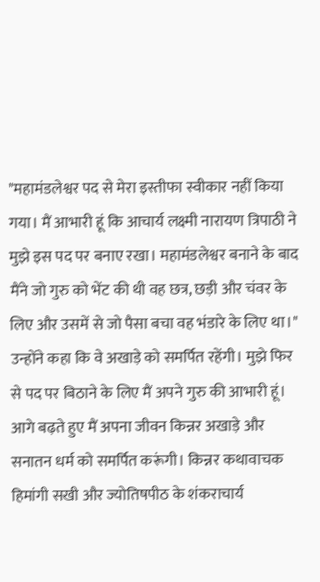"महामंडलेश्वर पद से मेरा इस्तीफा स्वीकार नहीं किया गया। मैं आभारी हूं कि आचार्य लक्ष्मी नारायण त्रिपाठी ने मुझे इस पद पर बनाए रखा। महामंडलेश्वर बनाने के बाद मैंने जो गुरु को भेंट की थी वह छत्र, छड़ी और चंवर के लिए और उसमें से जो पैसा बचा वह भंडारे के लिए था।"
उन्होंने कहा कि वे अखाड़े को समर्पित रहेंगी। मुझे फिर से पद पर बिठाने के लिए मैं अपने गुरु की आभारी हूं। आगे बढ़ते हुए मैं अपना जीवन किन्नर अखाड़े और सनातन धर्म को समर्पित करूंगी। किन्नर कथावाचक हिमांगी सखी और ज्योतिषपीठ के शंकराचार्य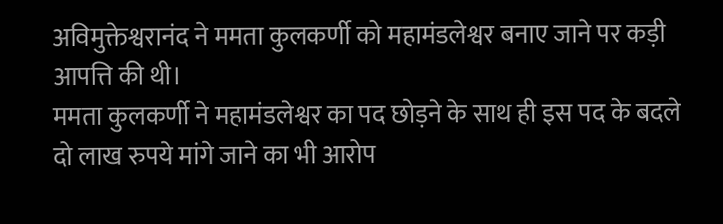अविमुक्तेश्वरानंद ने ममता कुलकर्णी को महामंडलेश्वर बनाए जाने पर कड़ी आपत्ति की थी।
ममता कुलकर्णी ने महामंडलेश्वर का पद छोड़ने के साथ ही इस पद के बदले दो लाख रुपये मांगे जाने का भी आरोप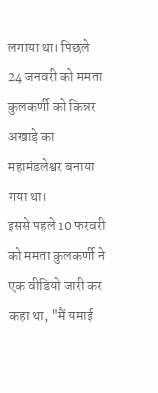लगाया था। पिछले 24 जनवरी को ममता कुलकर्णी को किन्नर अखाड़े का महामंडलेश्वर बनाया गया था।
इससे पहले 10 फरवरी को ममता कुलकर्णी ने एक वीडियो जारी कर कहा था, "मैं यमाई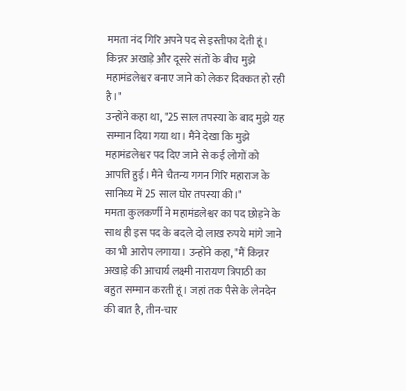ममता नंद गिरि अपने पद से इस्तीफा देती हूं। किन्नर अखाड़े और दूसरे संतों के बीच मुझे महामंडलेश्वर बनाए जाने को लेकर दिक्कत हो रही है।"
उन्होंने कहा था, "25 साल तपस्या के बाद मुझे यह सम्मान दिया गया था। मैंने देखा कि मुझे महामंडलेश्वर पद दिए जाने से कई लोगों को आपत्ति हुई। मैंने चैतन्य गगन गिरि महाराज के सानिध्य में 25 साल घोर तपस्या की।"
ममता कुलकर्णी ने महामंडलेश्वर का पद छोड़ने के साथ ही इस पद के बदले दो लाख रुपये मांगे जाने का भी आरोप लगाया। उन्होंने कहा, "मैं किन्नर अखाड़े की आचार्य लक्ष्मी नारायण त्रिपाठी का बहुत सम्मान करती हूं। जहां तक पैसे के लेनदेन की बात है, तीन-चार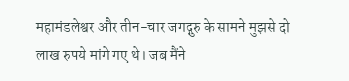महामंडलेश्वर और तीन-चार जगद्गुरु के सामने मुझसे दो लाख रुपये मांगे गए थे। जब मैंने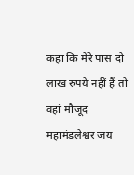कहा कि मेरे पास दो लाख रुपये नहीं हैं तो वहां मौजूद महामंडलेश्वर जय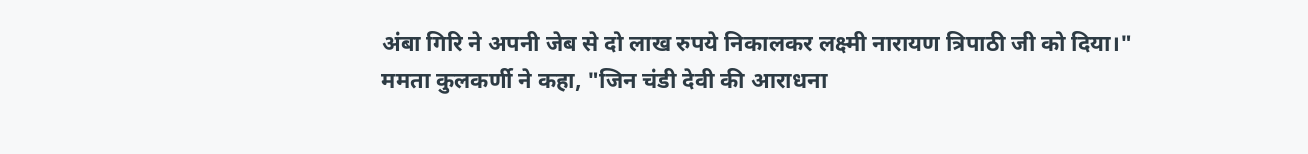अंबा गिरि ने अपनी जेब से दो लाख रुपये निकालकर लक्ष्मी नारायण त्रिपाठी जी को दिया।"
ममता कुलकर्णी ने कहा, "जिन चंडी देवी की आराधना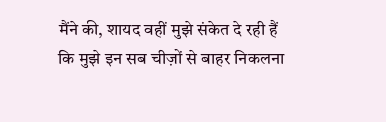मैंने की, शायद वहीं मुझे संकेत दे रही हैं कि मुझे इन सब चीज़ों से बाहर निकलना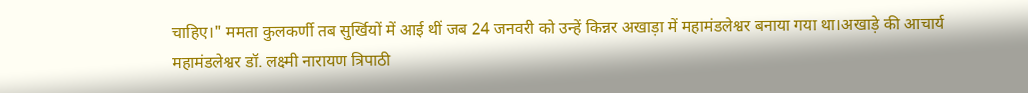चाहिए।" ममता कुलकर्णी तब सुर्खियों में आई थीं जब 24 जनवरी को उन्हें किन्नर अखाड़ा में महामंडलेश्वर बनाया गया था।अखाड़े की आचार्य महामंडलेश्वर डॉ. लक्ष्मी नारायण त्रिपाठी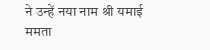ने उन्हें नया नाम श्री यमाई ममता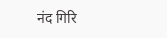नंद गिरि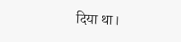दिया था।